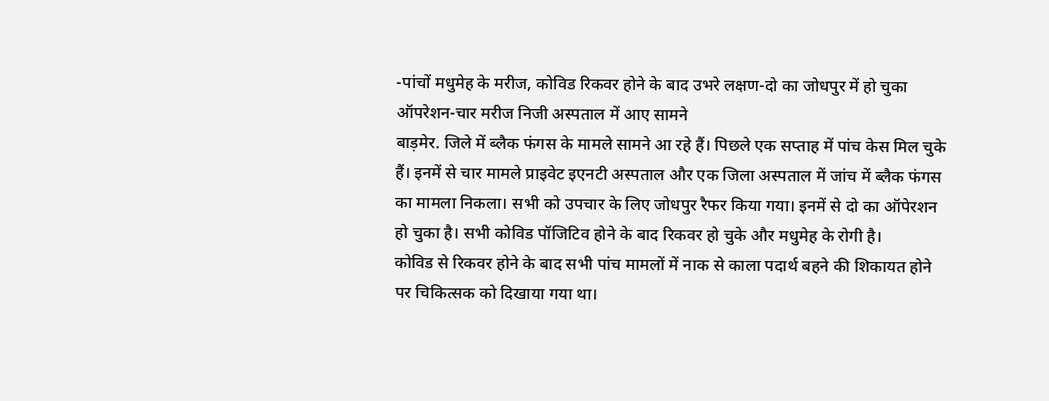-पांचों मधुमेह के मरीज, कोविड रिकवर होने के बाद उभरे लक्षण-दो का जोधपुर में हो चुका ऑपरेशन-चार मरीज निजी अस्पताल में आए सामने
बाड़मेर. जिले में ब्लैक फंगस के मामले सामने आ रहे हैं। पिछले एक सप्ताह में पांच केस मिल चुके हैं। इनमें से चार मामले प्राइवेट इएनटी अस्पताल और एक जिला अस्पताल में जांच में ब्लैक फंगस का मामला निकला। सभी को उपचार के लिए जोधपुर रैफर किया गया। इनमें से दो का ऑपेरशन हो चुका है। सभी कोविड पॉजिटिव होने के बाद रिकवर हो चुके और मधुमेह के रोगी है।
कोविड से रिकवर होने के बाद सभी पांच मामलों में नाक से काला पदार्थ बहने की शिकायत होने पर चिकित्सक को दिखाया गया था।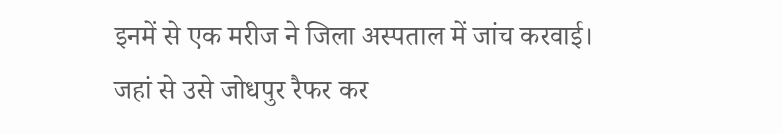इनमें से एक मरीज ने जिला अस्पताल में जांच करवाई। जहां से उसे जोधपुर रैफर कर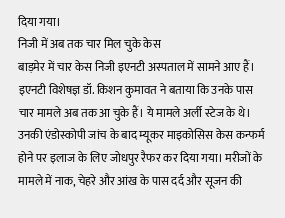दिया गया।
निजी में अब तक चार मिल चुके केस
बाड़मेर में चार केस निजी इएनटी अस्पताल में सामने आए हैं। इएनटी विशेषज्ञ डॉ. किशन कुमावत ने बताया कि उनके पास चार मामले अब तक आ चुके हैं। ये मामले अर्ली स्टेज के थे। उनकी एंडोस्कोपी जांच के बाद म्यूकर माइकोसिस केस कन्फर्म होने पर इलाज के लिए जोधपुर रैफर कर दिया गया। मरीजों के मामले में नाक, चेहरे और आंख के पास दर्द और सूजन की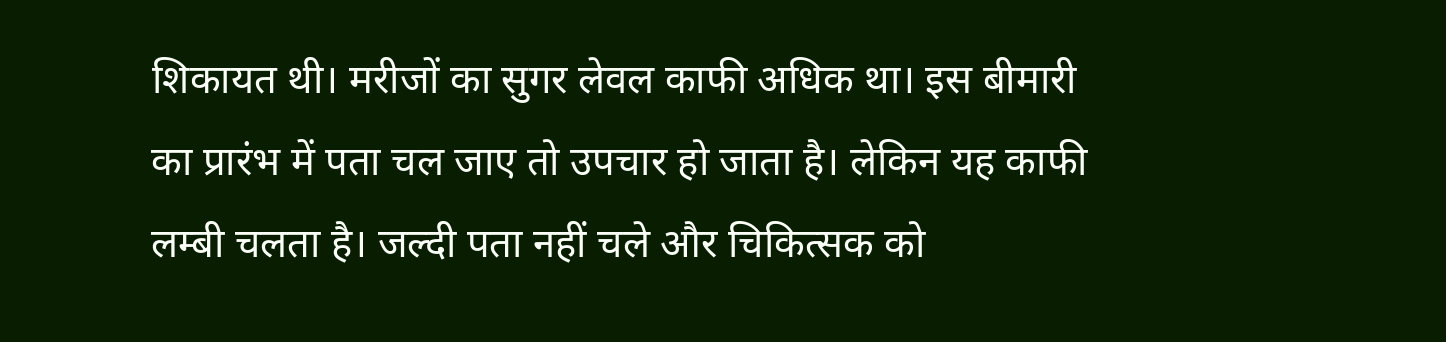शिकायत थी। मरीजों का सुगर लेवल काफी अधिक था। इस बीमारी का प्रारंभ में पता चल जाए तो उपचार हो जाता है। लेकिन यह काफी लम्बी चलता है। जल्दी पता नहीं चले और चिकित्सक को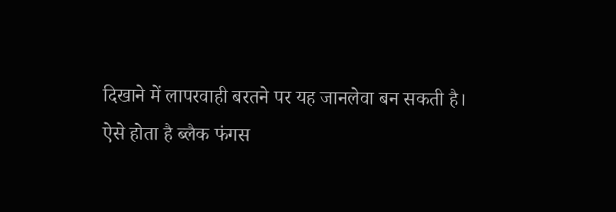दिखाने में लापरवाही बरतने पर यह जानलेवा बन सकती है।
ऐसे होता है ब्लैक फंगस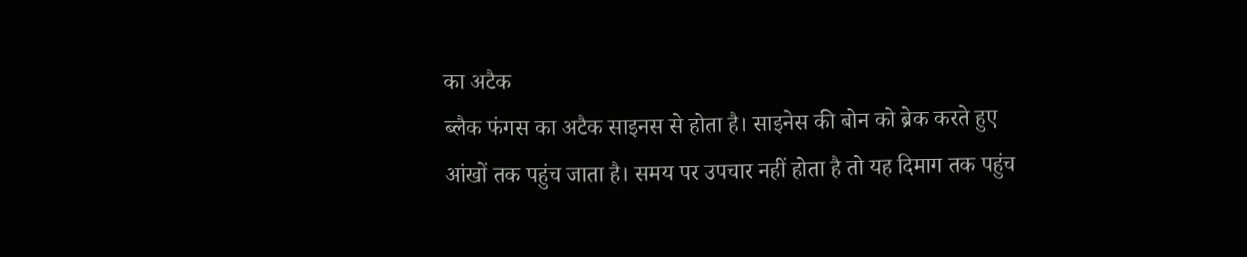का अटैक
ब्लैक फंगस का अटैक साइनस से होता है। साइनेस की बोन को ब्रेक करते हुए आंखों तक पहुंच जाता है। समय पर उपचार नहीं होता है तो यह दिमाग तक पहुंच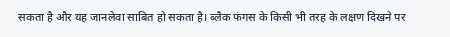सकता है और यह जानलेवा साबित हो सकता है। ब्लैक फंगस के किसी भी तरह के लक्षण दिखने पर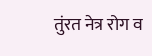तुंरत नेत्र रोग व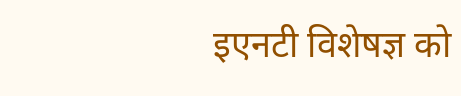इएनटी विशेषज्ञ को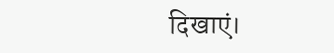दिखाएं।